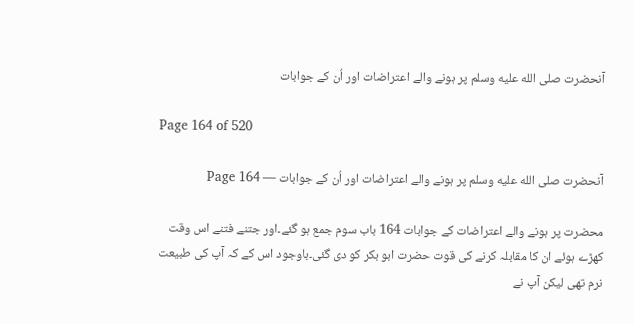آنحضرت صلى الله عليه وسلم پر ہونے والے اعتراضات اور اُن کے جوابات

Page 164 of 520

آنحضرت صلى الله عليه وسلم پر ہونے والے اعتراضات اور اُن کے جوابات — Page 164

محضرت پر ہونے والے اعتراضات کے جوابات 164 باب سوم جمع ہو گئے۔اور جتنے فتنے اس وقت کھڑے ہوئے ان کا مقابلہ کرنے کی قوت حضرت ابو بکر کو دی گئی۔باوجود اس کے کہ آپ کی طبیعت نرم تھی لیکن آپ نے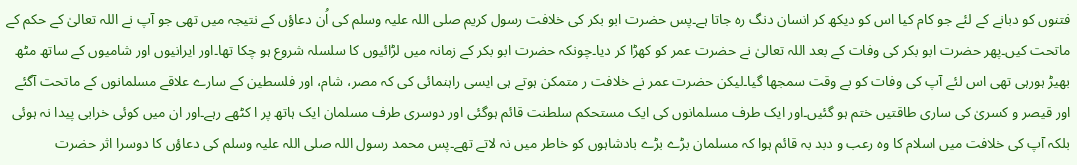فتنوں کو دبانے کے لئے جو کام کیا اس کو دیکھ کر انسان دنگ رہ جاتا ہے۔پس حضرت ابو بکر کی خلافت رسول کریم صلی اللہ علیہ وسلم کی اُن دعاؤں کے نتیجہ میں تھی جو آپ نے اللہ تعالیٰ کے حکم کے ماتحت کیں۔پھر حضرت ابو بکر کی وفات کے بعد اللہ تعالیٰ نے حضرت عمر کو کھڑا کر دیا۔چونکہ حضرت ابو بکر کے زمانہ میں لڑائیوں کا سلسلہ شروع ہو چکا تھا۔اور ایرانیوں اور شامیوں کے ساتھ مٹھ بھیڑ ہورہی تھی اس لئے آپ کی وفات کو بے وقت سمجھا گیا۔لیکن حضرت عمر نے خلافت ر متمکن ہوتے ہی ایسی راہنمائی کی کہ مصر، شام، اور فلسطین کے سارے علاقے مسلمانوں کے ماتحت آگئے اور قیصر و کسریٰ کی ساری طاقتیں ختم ہو گئیں۔اور ایک طرف مسلمانوں کی ایک مستحکم سلطنت قائم ہوگئی اور دوسری طرف مسلمان ایک ہاتھ پر ا کٹھے رہے۔اور ان میں کوئی خرابی پیدا نہ ہوئی بلکہ آپ کی خلافت میں اسلام کا وہ رعب و دبد بہ قائم ہوا کہ مسلمان بڑے بڑے بادشاہوں کو خاطر میں نہ لاتے تھے۔پس محمد رسول اللہ صلی اللہ علیہ وسلم کی دعاؤں کا دوسرا اثر حضرت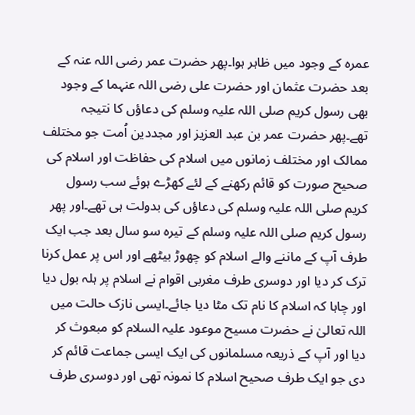عمرہ کے وجود میں ظاہر ہوا۔پھر حضرت عمر رضی اللہ عنہ کے بعد حضرت عثمان اور حضرت علی رضی اللہ عنہما کے وجود بھی رسول کریم صلی اللہ علیہ وسلم کی دعاؤں کا نتیجہ تھے۔پھر حضرت عمر بن عبد العزیز اور مجددین اُمت جو مختلف ممالک اور مختلف زمانوں میں اسلام کی حفاظت اور اسلام کی صحیح صورت کو قائم رکھنے کے لئے کھڑے ہوئے سب رسول کریم صلی اللہ علیہ وسلم کی دعاؤں کی بدولت ہی تھے۔اور پھر رسول کریم صلی اللہ علیہ وسلم کے تیرہ سو سال بعد جب ایک طرف آپ کے ماننے والے اسلام کو چھوڑ بیٹھے اور اس پر عمل کرنا ترک کر دیا اور دوسری طرف مغربی اقوام نے اسلام پر ہلہ بول دیا اور چاہا کہ اسلام کا نام تک مٹا دیا جائے۔ایسی نازک حالت میں اللہ تعالیٰ نے حضرت مسیح موعود علیہ السلام کو مبعوث کر دیا اور آپ کے ذریعہ مسلمانوں کی ایک ایسی جماعت قائم کر دی جو ایک طرف صحیح اسلام کا نمونہ تھی اور دوسری طرف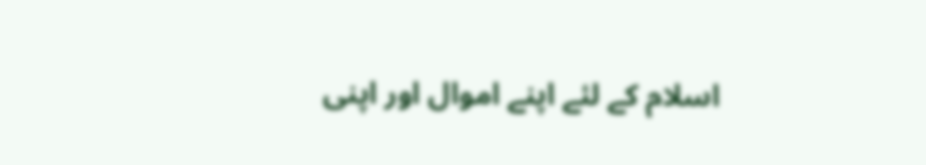اسلام کے لئے اپنے اموال اور اپنی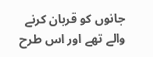جانوں کو قربان کرنے والے تھے اور اس طرح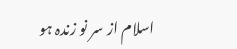اسلام از سر نو زندہ ہو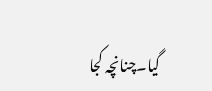گیا۔چنانچہ کجا